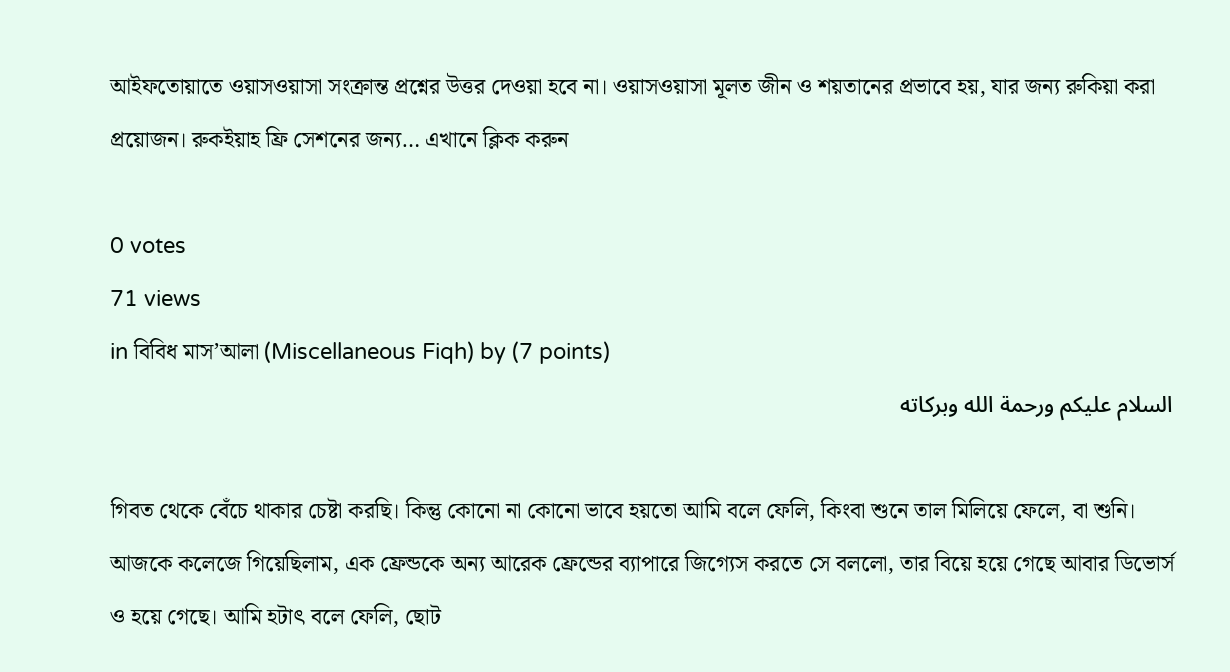আইফতোয়াতে ওয়াসওয়াসা সংক্রান্ত প্রশ্নের উত্তর দেওয়া হবে না। ওয়াসওয়াসা মূলত জীন ও শয়তানের প্রভাবে হয়, যার জন্য রুকিয়া করা প্রয়োজন। রুকইয়াহ ফ্রি সেশনের জন্য… এখানে ক্লিক করুন

0 votes
71 views
in বিবিধ মাস’আলা (Miscellaneous Fiqh) by (7 points)
السلام عليكم ورحمة الله وبركاته

গিবত থেকে বেঁচে থাকার চেষ্টা করছি। কিন্তু কোনো না কোনো ভাবে হয়তো আমি বলে ফেলি, কিংবা শুনে তাল মিলিয়ে ফেলে, বা শুনি। আজকে কলেজে গিয়েছিলাম, এক ফ্রেন্ডকে অন্য আরেক ফ্রেন্ডের ব্যাপারে জিগ্যেস করতে সে বললো, তার বিয়ে হয়ে গেছে আবার ডিভোর্স ও হয়ে গেছে। আমি হটাৎ বলে ফেলি, ছোট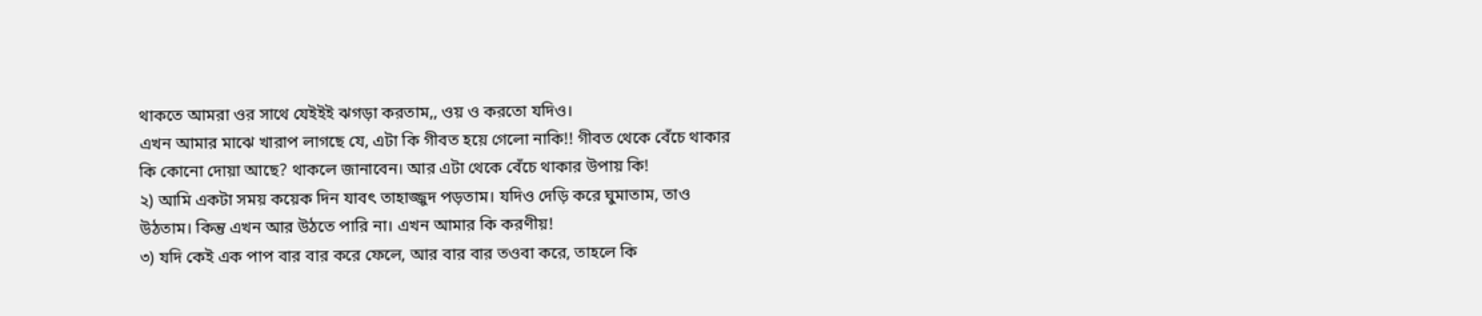থাকতে আমরা ওর সাথে যেইইই ঝগড়া করতাম,, ওয় ও করতো যদিও।
এখন আমার মাঝে খারাপ লাগছে যে, এটা কি গীবত হয়ে গেলো নাকি!! গীবত থেকে বেঁচে থাকার কি কোনো দোয়া আছে? থাকলে জানাবেন। আর এটা থেকে বেঁচে থাকার উপায় কি!
২) আমি একটা সময় কয়েক দিন যাবৎ তাহাজ্জুদ পড়তাম। যদিও দেড়ি করে ঘুমাতাম, তাও উঠতাম। কিন্তু এখন আর উঠতে পারি না। এখন আমার কি করণীয়!
৩) যদি কেই এক পাপ বার বার করে ফেলে, আর বার বার তওবা করে, তাহলে কি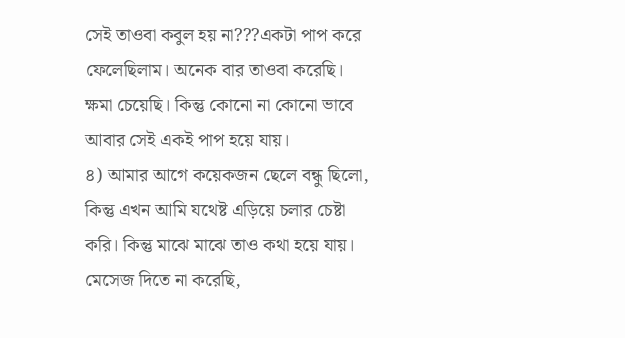সেই তাওবা কবুল হয় না???একটা পাপ করে ফেলেছিলাম। অনেক বার তাওবা করেছি। ক্ষমা চেয়েছি। কিন্তু কোনো না কোনো ভাবে আবার সেই একই পাপ হয়ে যায়।
৪) আমার আগে কয়েকজন ছেলে বন্ধু ছিলো, কিন্তু এখন আমি যথেষ্ট এড়িয়ে চলার চেষ্টা করি। কিন্তু মাঝে মাঝে তাও কথা হয়ে যায়। মেসেজ দিতে না করেছি,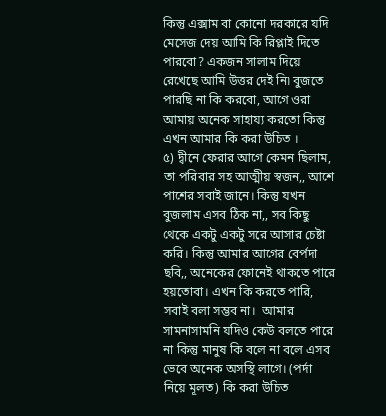কিন্তু এক্সাম বা কোনো দরকারে যদি মেসেজ দেয় আমি কি রিপ্লাই দিতে পারবো? একজন সালাম দিয়ে রেখেছে আমি উত্তর দেই নি৷ বুজতে পারছি না কি করবো, আগে ওরা আমায় অনেক সাহায্য করতো কিন্তু এখন আমার কি করা উচিত ।
৫) দ্বীনে ফেরার আগে কেমন ছিলাম, তা পরিবার সহ আত্মীয় স্বজন,, আশে পাশের সবাই জানে। কিন্তু যখন বুজলাম এসব ঠিক না,, সব কিছু থেকে একটু একটু সরে আসার চেষ্টা করি। কিন্তু আমার আগের বের্পদা ছবি,, অনেকের ফোনেই থাকতে পারে হয়তোবা। এখন কি করতে পারি, সবাই বলা সম্ভব না।  আমার সামনাসামনি যদিও কেউ বলতে পারে না কিন্তু মানুষ কি বলে না বলে এসব ভেবে অনেক অসস্থি লাগে। (পর্দা নিয়ে মূলত) কি করা উচিত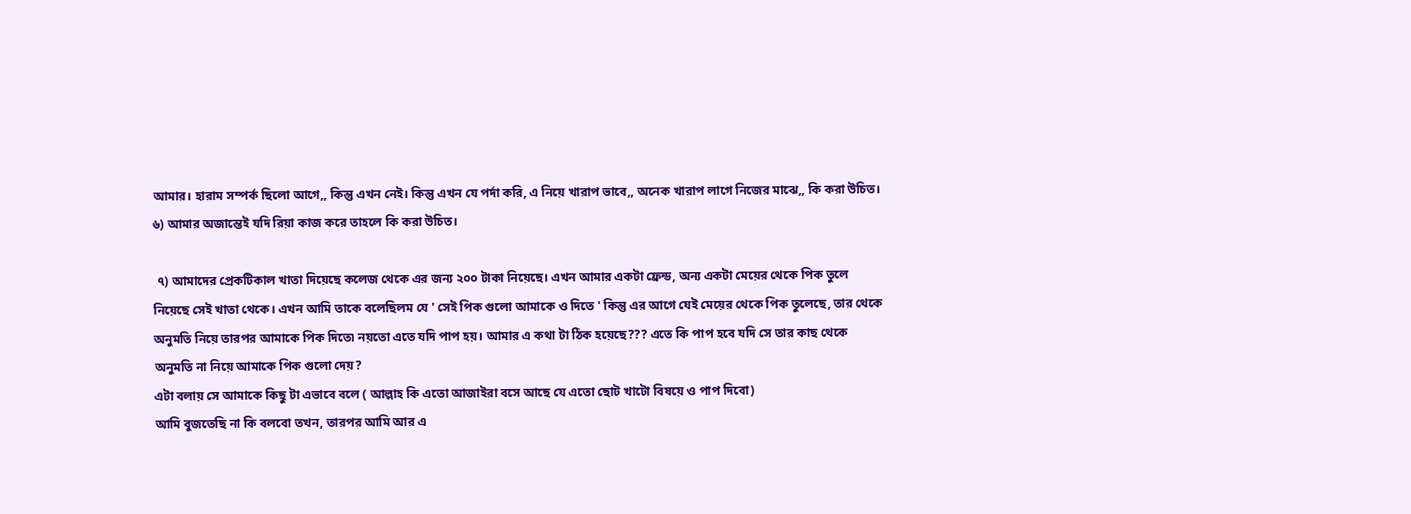আমার। হারাম সম্পর্ক ছিলো আগে,, কিন্তু এখন নেই। কিন্তু এখন যে পর্দা করি, এ নিয়ে খারাপ ভাবে,, অনেক খারাপ লাগে নিজের মাঝে,, কি করা উচিত।
৬) আমার অজান্তেই যদি রিয়া কাজ করে তাহলে কি করা উচিত।

 ৭) আমাদের প্রেকটিকাল খাতা দিয়েছে কলেজ থেকে এর জন্য ২০০ টাকা নিয়েছে। এখন আমার একটা ফ্রেন্ড, অন্য একটা মেয়ের থেকে পিক তুলে নিয়েছে সেই খাতা থেকে। এখন আমি তাকে বলেছিলম যে ' সেই পিক গুলো আমাকে ও দিতে ' কিন্তু এর আগে যেই মেয়ের থেকে পিক তুলেছে, তার থেকে অনুমতি নিয়ে তারপর আমাকে পিক দিতে৷ নয়তো এতে যদি পাপ হয়। আমার এ কথা টা ঠিক হয়েছে??? এতে কি পাপ হবে যদি সে তার কাছ থেকে অনুমতি না নিয়ে আমাকে পিক গুলো দেয়?
এটা বলায় সে আমাকে কিছু টা এভাবে বলে ( আল্লাহ কি এতো আজাইরা বসে আছে যে এতো ছোট খাটো বিষয়ে ও পাপ দিবো)
আমি বুজতেছি না কি বলবো তখন, তারপর আমি আর এ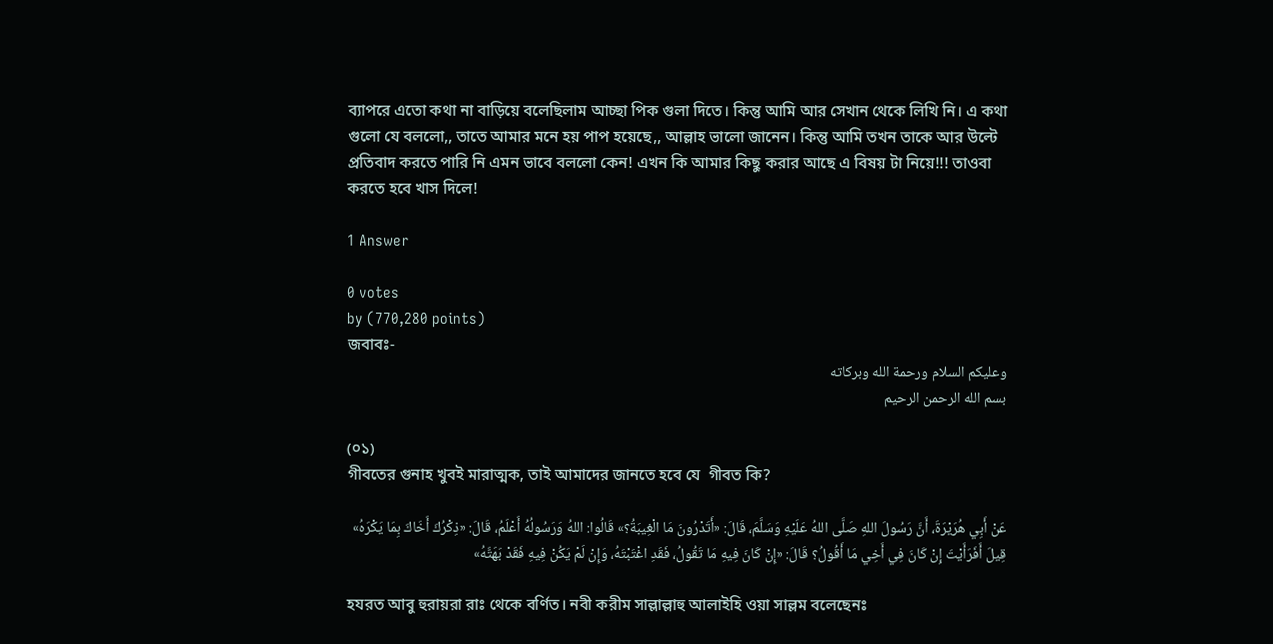ব্যাপরে এতো কথা না বাড়িয়ে বলেছিলাম আচ্ছা পিক গুলা দিতে। কিন্তু আমি আর সেখান থেকে লিখি নি। এ কথা গুলো যে বললো,, তাতে আমার মনে হয় পাপ হয়েছে,, আল্লাহ ভালো জানেন। কিন্তু আমি তখন তাকে আর উল্টে প্রতিবাদ করতে পারি নি এমন ভাবে বললো কেন! এখন কি আমার কিছু করার আছে এ বিষয় টা নিয়ে!!! তাওবা করতে হবে খাস দিলে!

1 Answer

0 votes
by (770,280 points)
জবাবঃ-
وعليكم السلام ورحمة الله وبركاته
بسم الله الرحمن الرحيم

(০১)
গীবতের গুনাহ খুবই মারাত্মক, তাই আমাদের জানতে হবে যে  গীবত কি?

عَنْ أَبِي هُرَيْرَةَ، أَنَّ رَسُولَ اللهِ صَلَّى اللهُ عَلَيْهِ وَسَلَّمَ، قَالَ: «أَتَدْرُونَ مَا الْغِيبَةُ؟» قَالُوا: اللهُ وَرَسُولُهُ أَعْلَمُ، قَالَ: «ذِكْرُكَ أَخَاكَ بِمَا يَكْرَهُ» قِيلَ أَفَرَأَيْتَ إِنْ كَانَ فِي أَخِي مَا أَقُولُ؟ قَالَ: «إِنْ كَانَ فِيهِ مَا تَقُولُ، فَقَدِ اغْتَبْتَهُ، وَإِنْ لَمْ يَكُنْ فِيهِ فَقَدْ بَهَتَّهُ»

হযরত আবু হুরায়রা রাঃ থেকে বর্ণিত। নবী করীম সাল্লাল্লাহু আলাইহি ওয়া সাল্লম বলেছেনঃ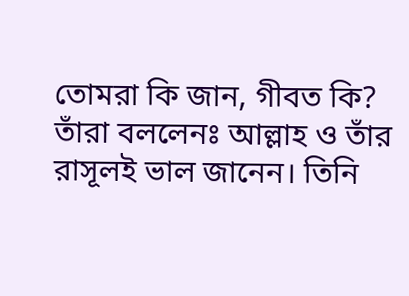তোমরা কি জান, গীবত কি? তাঁরা বললেনঃ আল্লাহ ও তাঁর রাসূলই ভাল জানেন। তিনি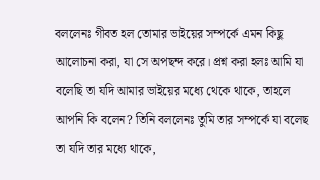বললেনঃ গীবত হল তোমার ভাইয়ের সম্পর্কে এমন কিছু আলোচনা করা, যা সে অপছন্দ করে। প্রশ্ন করা হলঃ আমি যা বলেছি তা যদি আমার ভাইয়ের মধ্যে থেকে থাকে, তাহলে আপনি কি বলেন? তিনি বললেনঃ তুমি তার সম্পর্কে যা বলেছ তা যদি তার মধ্যে থাকে,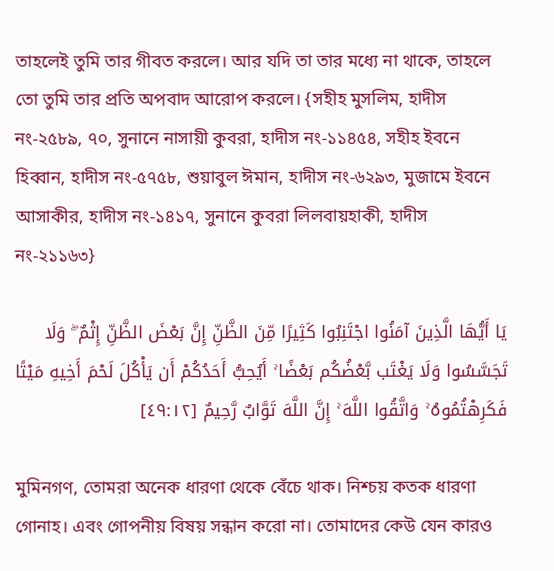তাহলেই তুমি তার গীবত করলে। আর যদি তা তার মধ্যে না থাকে, তাহলে তো তুমি তার প্রতি অপবাদ আরোপ করলে। {সহীহ মুসলিম, হাদীস নং-২৫৮৯, ৭০, সুনানে নাসায়ী কুবরা, হাদীস নং-১১৪৫৪, সহীহ ইবনে হিব্বান, হাদীস নং-৫৭৫৮, শুয়াবুল ঈমান, হাদীস নং-৬২৯৩, মুজামে ইবনে আসাকীর, হাদীস নং-১৪১৭, সুনানে কুবরা লিলবায়হাকী, হাদীস নং-২১১৬৩}

يَا أَيُّهَا الَّذِينَ آمَنُوا اجْتَنِبُوا كَثِيرًا مِّنَ الظَّنِّ إِنَّ بَعْضَ الظَّنِّ إِثْمٌ ۖ وَلَا تَجَسَّسُوا وَلَا يَغْتَب بَّعْضُكُم بَعْضًا ۚ أَيُحِبُّ أَحَدُكُمْ أَن يَأْكُلَ لَحْمَ أَخِيهِ مَيْتًا فَكَرِهْتُمُوهُ ۚ وَاتَّقُوا اللَّهَ ۚ إِنَّ اللَّهَ تَوَّابٌ رَّحِيمٌ [٤٩:١٢]

মুমিনগণ, তোমরা অনেক ধারণা থেকে বেঁচে থাক। নিশ্চয় কতক ধারণা গোনাহ। এবং গোপনীয় বিষয় সন্ধান করো না। তোমাদের কেউ যেন কারও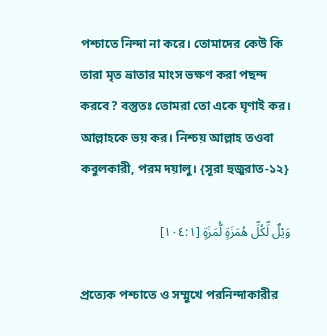পশ্চাতে নিন্দা না করে। তোমাদের কেউ কি তারা মৃত ভ্রাতার মাংস ভক্ষণ করা পছন্দ করবে? বস্তুতঃ তোমরা তো একে ঘৃণাই কর। আল্লাহকে ভয় কর। নিশ্চয় আল্লাহ তওবা কবুলকারী, পরম দয়ালু। {সূরা হুজুরাত-১২}

وَيْلٌ لِّكُلِّ هُمَزَةٍ لُّمَزَةٍ [١٠٤:١]

প্রত্যেক পশ্চাতে ও সম্মুখে পরনিন্দাকারীর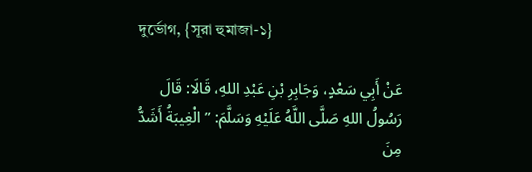দুর্ভোগ, {সূরা হুমাজা-১}

عَنْ أَبِي سَعْدٍ، وَجَابِرِ بْنِ عَبْدِ اللهِ، قَالَا: قَالَ رَسُولُ اللهِ صَلَّى اللَّهُ عَلَيْهِ وَسَلَّمَ: ” الْغِيبَةُ أَشَدُّ مِنَ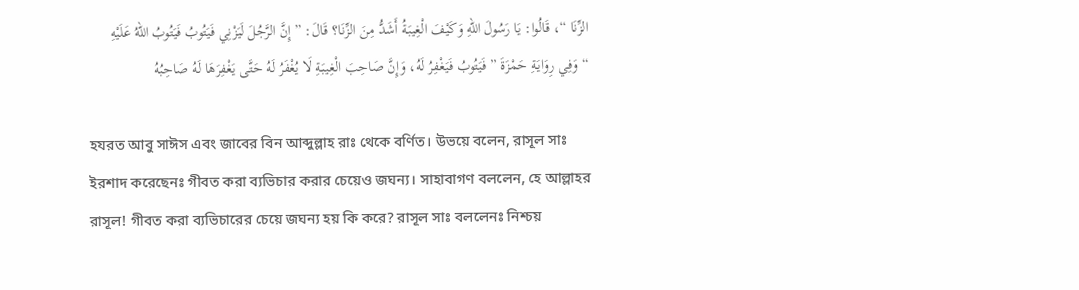الزِّنَا “، قَالُوا: يَا رَسُولَ اللهِ وَكَيْفَ الْغِيبَةُ أَشَدُّ مِنَ الزِّنَا؟ قَالَ: ” إِنَّ الرَّجُلَ لَيَزْنِي فَيَتُوبُ فَيَتُوبُ اللهُ عَلَيْهِ “وَفِي رِوَايَةِ حَمْزَةَ ” فَيَتُوبُ فَيَغْفِرُ لَهُ، وَإِنَّ صَاحِبَ الْغِيبَةِ لَا يُغْفَرُ لَهُ حَتَّى يَغْفِرَهَا لَهُ صَاحِبُهُ

হযরত আবু সাঈস এবং জাবের বিন আব্দুল্লাহ রাঃ থেকে বর্ণিত। উভয়ে বলেন, রাসূল সাঃ ইরশাদ করেছেনঃ গীবত করা ব্যভিচার করার চেয়েও জঘন্য। সাহাবাগণ বললেন, হে আল্লাহর রাসূল! গীবত করা ব্যভিচারের চেয়ে জঘন্য হয় কি করে? রাসূল সাঃ বললেনঃ নিশ্চয়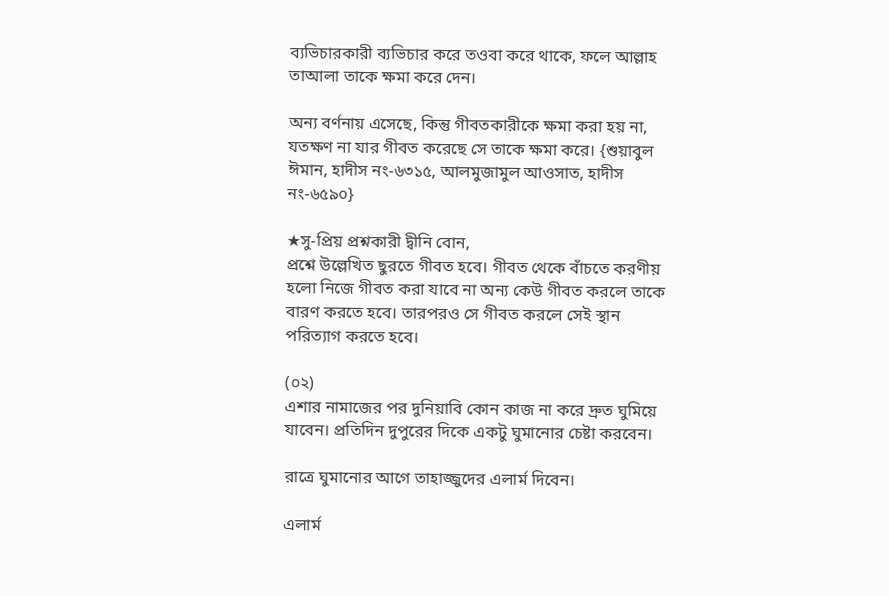ব্যভিচারকারী ব্যভিচার করে তওবা করে থাকে, ফলে আল্লাহ তাআলা তাকে ক্ষমা করে দেন।

অন্য বর্ণনায় এসেছে, কিন্তু গীবতকারীকে ক্ষমা করা হয় না, যতক্ষণ না যার গীবত করেছে সে তাকে ক্ষমা করে। {শুয়াবুল ঈমান, হাদীস নং-৬৩১৫, আলমুজামুল আওসাত, হাদীস নং-৬৫৯০}

★সু-প্রিয় প্রশ্নকারী দ্বীনি বোন,
প্রশ্নে উল্লেখিত ছুরতে গীবত হবে। গীবত থেকে বাঁচতে করণীয় হলো নিজে গীবত করা যাবে না অন্য কেউ গীবত করলে তাকে বারণ করতে হবে। তারপরও সে গীবত করলে সেই স্থান পরিত্যাগ করতে হবে।

(০২)
এশার নামাজের পর দুনিয়াবি কোন কাজ না করে দ্রুত ঘুমিয়ে যাবেন। প্রতিদিন দুপুরের দিকে একটু ঘুমানোর চেষ্টা করবেন।

রাত্রে ঘুমানোর আগে তাহাজ্জুদের এলার্ম দিবেন।

এলার্ম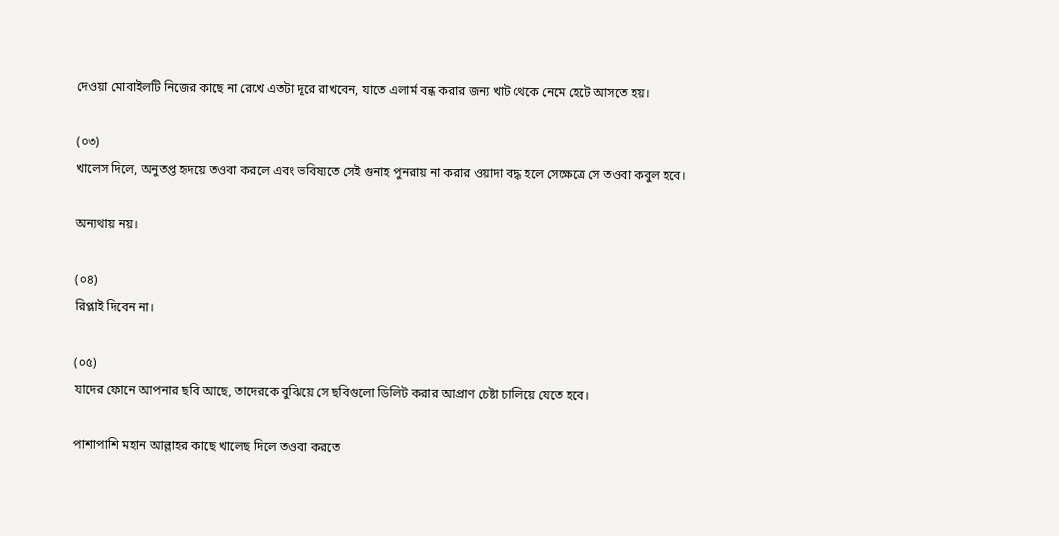দেওয়া মোবাইলটি নিজের কাছে না রেখে এতটা দূরে রাখবেন, যাতে এলার্ম বন্ধ করার জন্য খাট থেকে নেমে হেটে আসতে হয়।

(০৩)
খালেস দিলে, অনুতপ্ত হৃদয়ে তওবা করলে এবং ভবিষ্যতে সেই গুনাহ পুনরায় না করার ওয়াদা বদ্ধ হলে সেক্ষেত্রে সে তওবা কবুল হবে।

অন্যথায় নয়।

(০৪)
রিপ্লাই দিবেন না।

(০৫)
যাদের ফোনে আপনার ছবি আছে, তাদেরকে বুঝিয়ে সে ছবিগুলো ডিলিট করার আপ্রাণ চেষ্টা চালিয়ে যেতে হবে।

পাশাপাশি মহান আল্লাহর কাছে খালেছ দিলে তওবা করতে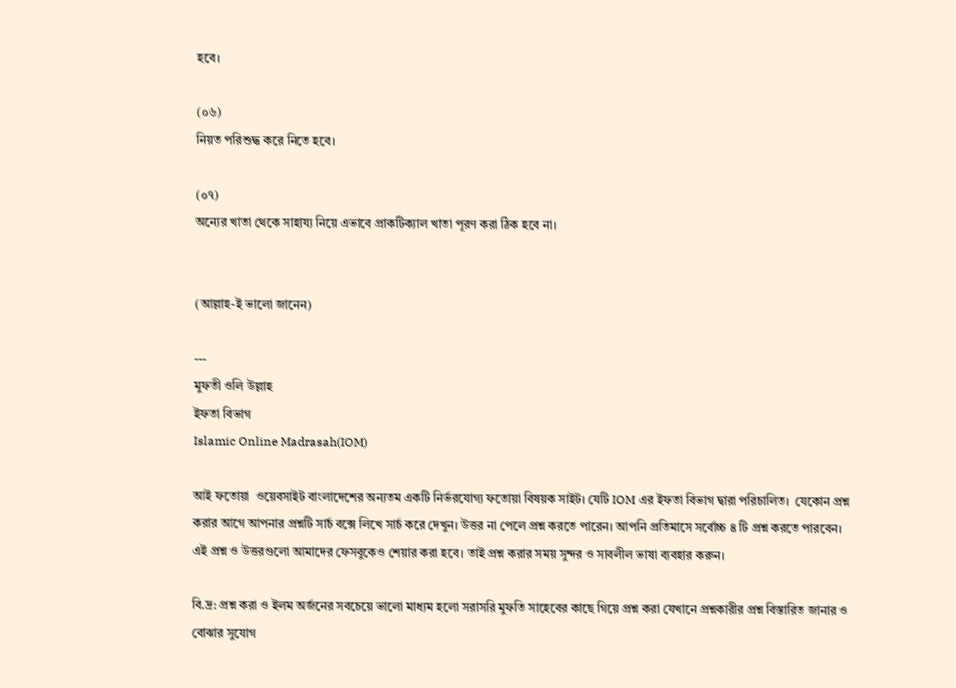হবে।

(০৬)
নিয়ত পরিশুদ্ধ করে নিতে হবে।

(০৭)
অন্যের খাতা থেকে সাহায্য নিয়ে এভাবে প্রাকটিক্যাল খাতা পূরণ করা ঠিক হবে না।


(আল্লাহ-ই ভালো জানেন)

---
মুফতী ওলি উল্লাহ
ইফতা বিভাগ
Islamic Online Madrasah(IOM)

আই ফতোয়া  ওয়েবসাইট বাংলাদেশের অন্যতম একটি নির্ভরযোগ্য ফতোয়া বিষয়ক সাইট। যেটি IOM এর ইফতা বিভাগ দ্বারা পরিচালিত।  যেকোন প্রশ্ন করার আগে আপনার প্রশ্নটি সার্চ বক্সে লিখে সার্চ করে দেখুন। উত্তর না পেলে প্রশ্ন করতে পারেন। আপনি প্রতিমাসে সর্বোচ্চ ৪ টি প্রশ্ন করতে পারবেন। এই প্রশ্ন ও উত্তরগুলো আমাদের ফেসবুকেও শেয়ার করা হবে। তাই প্রশ্ন করার সময় সুন্দর ও সাবলীল ভাষা ব্যবহার করুন।

বি.দ্র: প্রশ্ন করা ও ইলম অর্জনের সবচেয়ে ভালো মাধ্যম হলো সরাসরি মুফতি সাহেবের কাছে গিয়ে প্রশ্ন করা যেখানে প্রশ্নকারীর প্রশ্ন বিস্তারিত জানার ও বোঝার সুযোগ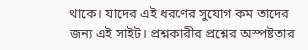থাকে। যাদের এই ধরণের সুযোগ কম তাদের জন্য এই সাইট। প্রশ্নকারীর প্রশ্নের অস্পষ্টতার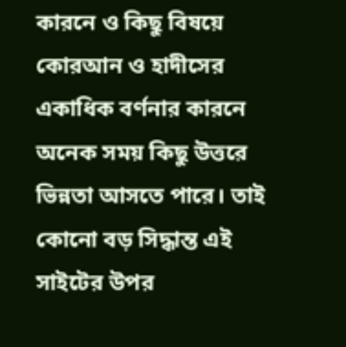কারনে ও কিছু বিষয়ে কোরআন ও হাদীসের একাধিক বর্ণনার কারনে অনেক সময় কিছু উত্তরে ভিন্নতা আসতে পারে। তাই কোনো বড় সিদ্ধান্ত এই সাইটের উপর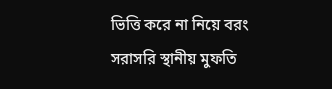ভিত্তি করে না নিয়ে বরং সরাসরি স্থানীয় মুফতি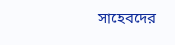সাহেবদের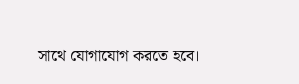সাথে যোগাযোগ করতে হবে।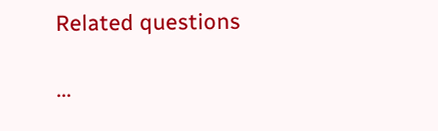Related questions

...